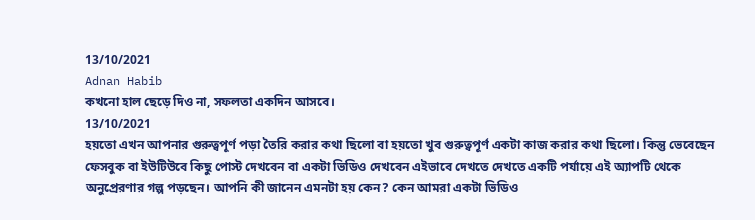13/10/2021
Adnan Habib
কখনো হাল ছেড়ে দিও না, সফলতা একদিন আসবে।
13/10/2021
হয়তো এখন আপনার গুরুত্বপূর্ণ পড়া তৈরি করার কথা ছিলো বা হয়তো খুব গুরুত্বপূর্ণ একটা কাজ করার কথা ছিলো। কিন্তু ভেবেছেন ফেসবুক বা ইউটিউবে কিছু পোস্ট দেখবেন বা একটা ভিডিও দেখবেন এইভাবে দেখতে দেখতে একটি পর্যায়ে এই অ্যাপটি থেকে অনুপ্রেরণার গল্প পড়ছেন। আপনি কী জানেন এমনটা হয় কেন? কেন আমরা একটা ভিডিও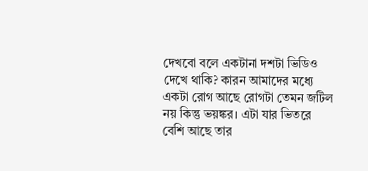দেখবো বলে একটানা দশটা ভিডিও দেখে থাকি? কারন আমাদের মধ্যে একটা রোগ আছে রোগটা তেমন জটিল নয় কিন্তু ভয়ঙ্কর। এটা যার ভিতরে বেশি আছে তার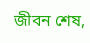জীবন শেষ,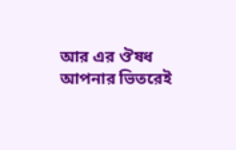আর এর ঔষধ আপনার ভিতরেই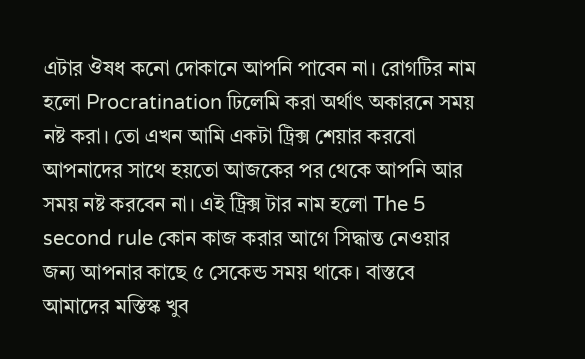এটার ঔষধ কনো দোকানে আপনি পাবেন না। রোগটির নাম হলো Procratination ঢিলেমি করা অর্থাৎ অকারনে সময় নষ্ট করা। তো এখন আমি একটা ট্রিক্স শেয়ার করবো আপনাদের সাথে হয়তো আজকের পর থেকে আপনি আর সময় নষ্ট করবেন না। এই ট্রিক্স টার নাম হলো The 5 second rule কোন কাজ করার আগে সিদ্ধান্ত নেওয়ার জন্য আপনার কাছে ৫ সেকেন্ড সময় থাকে। বাস্তবে আমাদের মস্তিস্ক খুব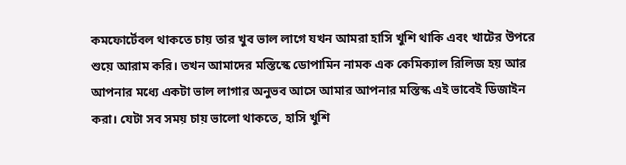কমফোর্টেবল থাকতে চায় তার খুব ভাল লাগে যখন আমরা হাসি খুশি থাকি এবং খাটের উপরে শুয়ে আরাম করি। তখন আমাদের মস্তিস্কে ডোপামিন নামক এক কেমিক্যাল রিলিজ হয় আর আপনার মধ্যে একটা ভাল লাগার অনুভব আসে আমার আপনার মস্তিস্ক এই ভাবেই ডিজাইন করা। যেটা সব সময় চায় ভালো থাকতে, হাসি খুশি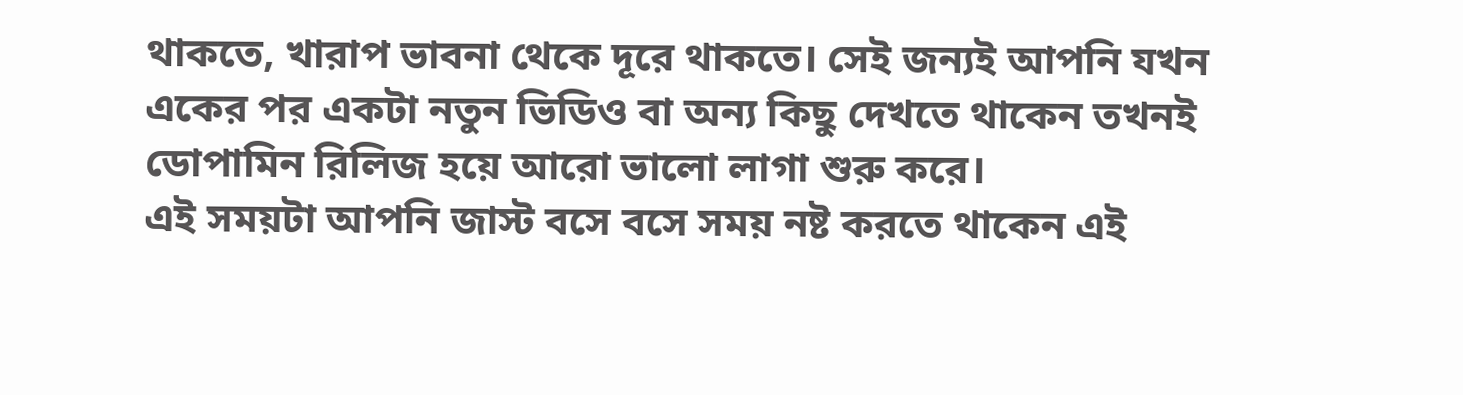থাকতে, খারাপ ভাবনা থেকে দূরে থাকতে। সেই জন্যই আপনি যখন একের পর একটা নতুন ভিডিও বা অন্য কিছু দেখতে থাকেন তখনই ডোপামিন রিলিজ হয়ে আরো ভালো লাগা শুরু করে।
এই সময়টা আপনি জাস্ট বসে বসে সময় নষ্ট করতে থাকেন এই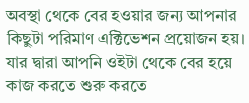অবস্থা থেকে বের হওয়ার জন্য আপনার কিছুটা পরিমাণ এক্টিভেশন প্রয়োজন হয়। যার দ্বারা আপনি ওইটা থেকে বের হয়ে কাজ করতে শুরু করতে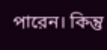পারেন। কিন্তু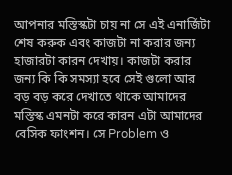আপনার মস্তিস্কটা চায় না সে এই এনার্জিটা শেষ করুক এবং কাজটা না করার জন্য হাজারটা কারন দেখায়। কাজটা করার জন্য কি কি সমস্যা হবে সেই গুলো আর বড় বড় করে দেখাতে থাকে আমাদের মস্তিস্ক এমনটা করে কারন এটা আমাদের বেসিক ফাংশন। সে Problem ও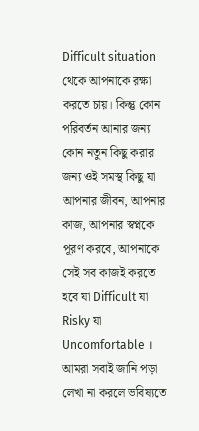Difficult situation থেকে আপনাকে রক্ষা করতে চায়। কিন্তু কোন পরিবর্তন আনার জন্য কোন নতুন কিছু করার জন্য ওই সমস্থ কিছু যা আপনার জীবন, আপনার কাজ, আপনার স্বপ্নকে পূরণ করবে, আপনাকে সেই সব কাজই করতে হবে যা Difficult যা Risky যা Uncomfortable । আমরা সবাই জানি পড়া লেখা না করলে ভবিষ্যতে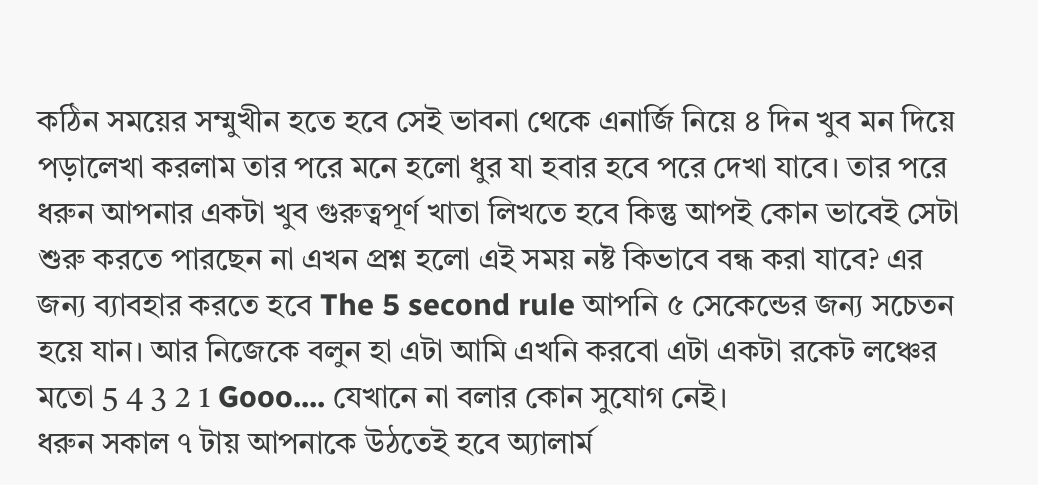কঠিন সময়ের সম্মুখীন হতে হবে সেই ভাবনা থেকে এনার্জি নিয়ে ৪ দিন খুব মন দিয়ে পড়ালেখা করলাম তার পরে মনে হলো ধুর যা হবার হবে পরে দেখা যাবে। তার পরে ধরুন আপনার একটা খুব গুরুত্বপূর্ণ খাতা লিখতে হবে কিন্তু আপই কোন ভাবেই সেটা শুরু করতে পারছেন না এখন প্রশ্ন হলো এই সময় নষ্ট কিভাবে বন্ধ করা যাবে? এর জন্য ব্যাবহার করতে হবে The 5 second rule আপনি ৫ সেকেন্ডের জন্য সচেতন হয়ে যান। আর নিজেকে বলুন হা এটা আমি এখনি করবো এটা একটা রকেট লঞ্চের মতো 5 4 3 2 1 Gooo.... যেখানে না বলার কোন সুযোগ নেই।
ধরুন সকাল ৭ টায় আপনাকে উঠতেই হবে অ্যালার্ম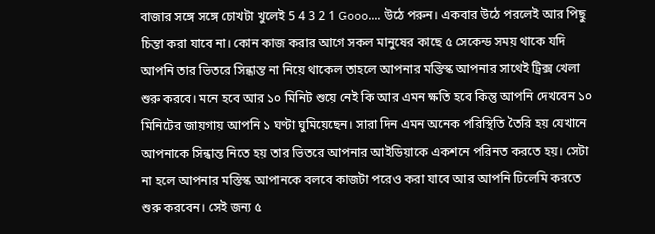বাজার সঙ্গে সঙ্গে চোখটা খুলেই 5 4 3 2 1 Gooo.... উঠে পরুন। একবার উঠে পরলেই আর পিছু চিন্তা করা যাবে না। কোন কাজ করার আগে সকল মানুষের কাছে ৫ সেকেন্ড সময় থাকে যদি আপনি তার ভিতরে সিন্ধান্ত না নিয়ে থাকেল তাহলে আপনার মস্তিস্ক আপনার সাথেই ট্রিক্স খেলা শুরু করবে। মনে হবে আর ১০ মিনিট শুয়ে নেই কি আর এমন ক্ষতি হবে কিন্তু আপনি দেখবেন ১০ মিনিটের জায়গায় আপনি ১ ঘণ্টা ঘুমিয়েছেন। সারা দিন এমন অনেক পরিস্থিতি তৈরি হয় যেখানে আপনাকে সিন্ধান্ত নিতে হয় তার ভিতরে আপনার আইডিয়াকে একশনে পরিনত করতে হয়। সেটা না হলে আপনার মস্তিস্ক আপানকে বলবে কাজটা পরেও করা যাবে আর আপনি ঢিলেমি করতে শুরু করবেন। সেই জন্য ৫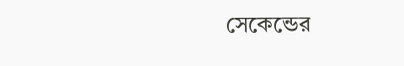সেকেন্ডের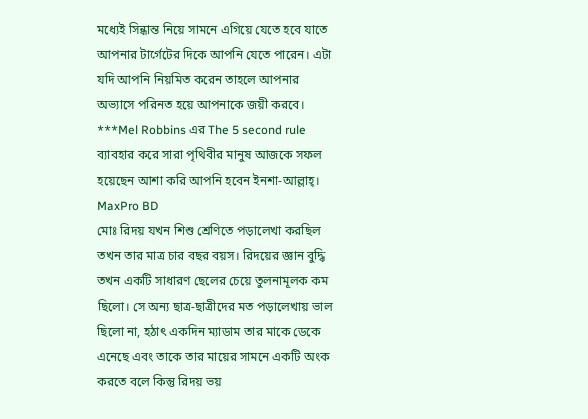মধ্যেই সিন্ধান্ত নিয়ে সামনে এগিয়ে যেতে হবে যাতে আপনার টার্গেটের দিকে আপনি যেতে পারেন। এটা যদি আপনি নিয়মিত করেন তাহলে আপনার অভ্যাসে পরিনত হয়ে আপনাকে জয়ী করবে।
***Mel Robbins এর The 5 second rule ব্যাবহার করে সারা পৃথিবীর মানুষ আজকে সফল হয়েছেন আশা করি আপনি হবেন ইনশা-আল্লাহ্। MaxPro BD
মোঃ রিদয় যখন শিশু শ্রেণিতে পড়ালেখা করছিল তখন তার মাত্র চার বছর বয়স। রিদয়ের জ্ঞান বুদ্ধি তখন একটি সাধারণ ছেলের চেয়ে তুলনামূলক কম ছিলো। সে অন্য ছাত্র-ছাত্রীদের মত পড়ালেখায় ভাল ছিলো না, হঠাৎ একদিন ম্যাডাম তার মাকে ডেকে এনেছে এবং তাকে তার মায়ের সামনে একটি অংক করতে বলে কিন্তু রিদয় ভয়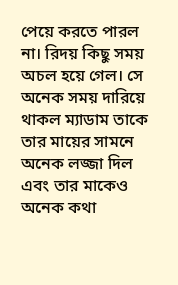পেয়ে করতে পারল না। রিদয় কিছু সময় অচল হয়ে গেল। সে অনেক সময় দারিয়ে থাকল ম্যাডাম তাকে তার মায়ের সামনে অনেক লজ্জা দিল এবং তার মাকেও অনেক কথা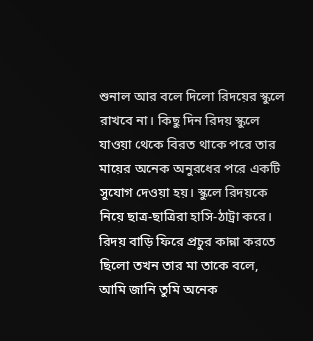শুনাল আর বলে দিলো রিদয়ের স্কুলে রাখবে না। কিছু দিন রিদয় স্কুলে যাওয়া থেকে বিরত থাকে পরে তার মায়ের অনেক অনুরধের পরে একটি সুযোগ দেওয়া হয়। স্কুলে রিদয়কে নিয়ে ছাত্র-ছাত্রিরা হাসি-ঠাট্রা করে। রিদয় বাড়ি ফিরে প্রচুর কান্না করতে ছিলো তখন তার মা তাকে বলে, আমি জানি তুমি অনেক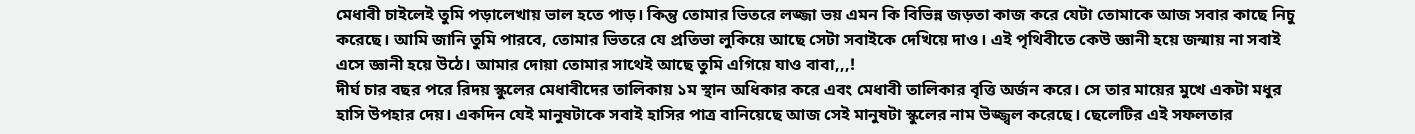মেধাবী চাইলেই তুমি পড়ালেখায় ভাল হতে পাড়। কিন্তু তোমার ভিতরে লজ্জা ভয় এমন কি বিভিন্ন জড়তা কাজ করে যেটা তোমাকে আজ সবার কাছে নিচু করেছে। আমি জানি তুমি পারবে, তোমার ভিতরে যে প্রতিভা লুকিয়ে আছে সেটা সবাইকে দেখিয়ে দাও। এই পৃথিবীতে কেউ জ্ঞানী হয়ে জন্মায় না সবাই এসে জ্ঞানী হয়ে উঠে। আমার দোয়া তোমার সাথেই আছে তুমি এগিয়ে যাও বাবা,,,!
দীর্ঘ চার বছর পরে রিদয় স্কুলের মেধাবীদের তালিকায় ১ম স্থান অধিকার করে এবং মেধাবী তালিকার বৃত্তি অর্জন করে। সে তার মায়ের মুখে একটা মধুর হাসি উপহার দেয়। একদিন যেই মানুষটাকে সবাই হাসির পাত্র বানিয়েছে আজ সেই মানুষটা স্কুলের নাম উজ্জ্বল করেছে। ছেলেটির এই সফলতার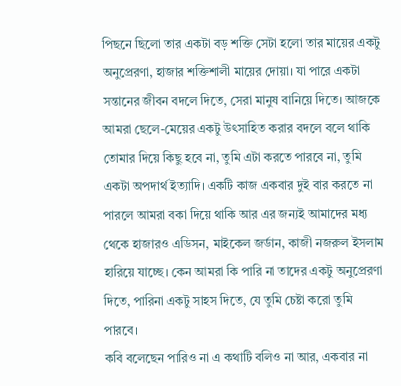পিছনে ছিলো তার একটা বড় শক্তি সেটা হলো তার মায়ের একটু অনুপ্রেরণা, হাজার শক্তিশালী মায়ের দোয়া। যা পারে একটা সন্তানের জীবন বদলে দিতে, সেরা মানুষ বানিয়ে দিতে। আজকে আমরা ছেলে-মেয়ের একটু উৎসাহিত করার বদলে বলে থাকি তোমার দিয়ে কিছু হবে না, তুমি এটা করতে পারবে না, তুমি একটা অপদার্থ ইত্যাদি। একটি কাজ একবার দুই বার করতে না পারলে আমরা বকা দিয়ে থাকি আর এর জন্যই আমাদের মধ্য থেকে হাজারও এডিসন, মাইকেল জর্ডান, কাজী নজরুল ইসলাম হারিয়ে যাচ্ছে। কেন আমরা কি পারি না তাদের একটু অনুপ্রেরণা দিতে, পারিনা একটু সাহস দিতে, যে তুমি চেষ্টা করো তুমি পারবে।
কবি বলেছেন পারিও না এ কথাটি বলিও না আর, একবার না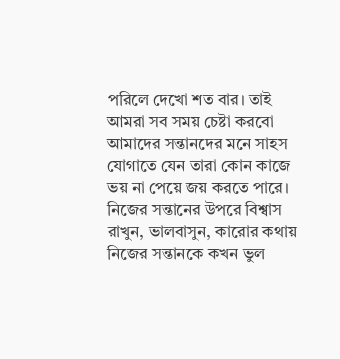পরিলে দেখো শত বার। তাই আমরা সব সময় চেষ্টা করবো আমাদের সন্তানদের মনে সাহস যোগাতে যেন তারা কোন কাজে ভয় না পেয়ে জয় করতে পারে। নিজের সন্তানের উপরে বিশ্বাস রাখুন, ভালবাসুন, কারোর কথায় নিজের সন্তানকে কখন ভুল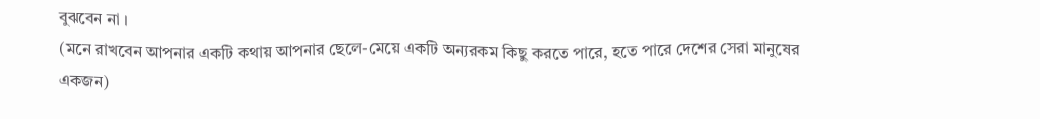বুঝবেন না ।
(মনে রাখবেন আপনার একটি কথায় আপনার ছেলে-মেয়ে একটি অন্যরকম কিছু করতে পারে, হতে পারে দেশের সেরা মানুষের একজন)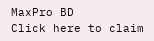MaxPro BD
Click here to claim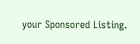your Sponsored Listing.